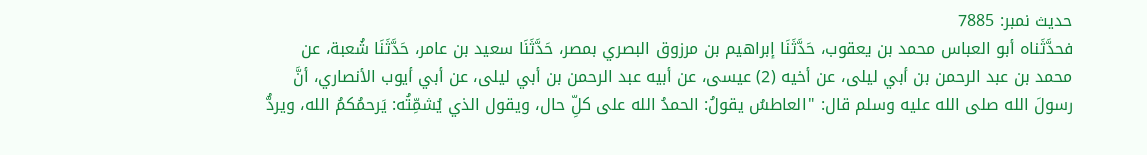حدیث نمبر: 7885
فحدَّثَناه أبو العباس محمد بن يعقوب، حَدَّثَنَا إبراهيم بن مرزوق البصري بمصر، حَدَّثَنَا سعيد بن عامر، حَدَّثَنَا شُعبة، عن محمد بن عبد الرحمن بن أبي ليلى، عن أخيه (2) عيسى، عن أبيه عبد الرحمن بن أبي ليلى، عن أبي أيوب الأنصاري، أنَّ رسولَ الله صلى الله عليه وسلم قال: "العاطسُ يقولُ: الحمدُ الله على كلِّ حال، ويقول الذي يُشمِّتُه: يَرحمُكمُ الله، ويردُّ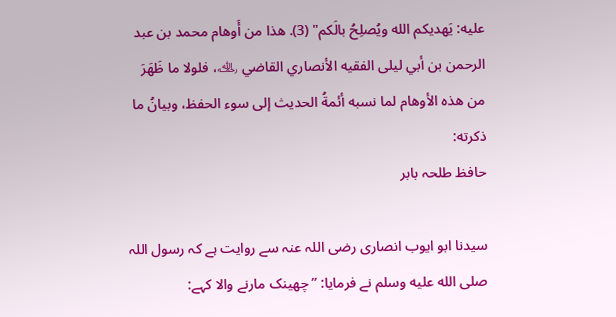عليه: يَهديكم الله ويُصلِحُ بالَكم" (3). هذا من أَوهام محمد بن عبد الرحمن بن أبي ليلى الفقيه الأنصاري القاضي ﵀، فلولا ما ظَهَرَ من هذه الأوهام لما نسبه أئمةُ الحديث إلى سوء الحفظ، وبيانُ ما ذكرته:
حافظ طلحہ بابر

سیدنا ابو ایوب انصاری رضی اللہ عنہ سے روایت ہے کہ رسول اللہ صلى الله عليه وسلم نے فرمایا: ”چھینک مارنے والا کہے: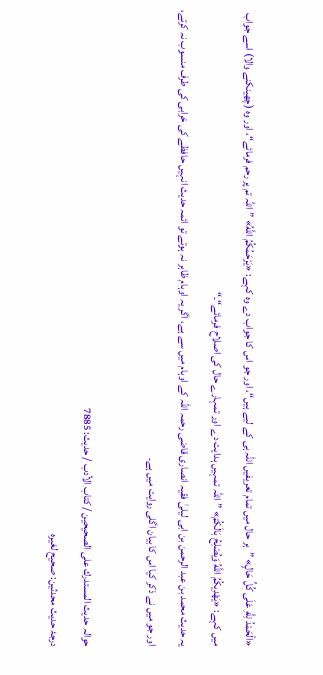«الْحَمْدُ لِلَّهِ عَلَى كُلِّ حَالٍ» ”ہر حال میں تمام تعریفیں اللہ ہی کے لیے ہیں“، اور جو اس کا جواب دے وہ کہے: «يَرْحَمُكُمُ اللَّهُ» ”اللہ تم پر رحم فرمائے“، اور وہ (چھینکنے والا) اسے جواب میں کہے: «يَهْدِيكُمُ اللَّهُ وَيُصْلِحُ بَالَكُمْ» ”اللہ تمہیں ہدایت دے اور تمہارے حال کی اصلاح فرمائے“۔“
یہ حدیث محمد بن عبد الرحمن بن ابی لیلیٰ فقیہ انصاری قاضی رحمہ اللہ کے اوہام میں سے ہے، اگر یہ اوہام ظاہر نہ ہوتے تو ائمہ حدیث انہیں حافظے کی خرابی کی طرف منسوب نہ کرتے، اور جو میں نے ذکر کیا اس کا بیان اگلی روایت میں ہے۔

حوالہ حدیث المستدرك على الصحيحين / كتاب الأدب / حدیث: 7885
درجۂ حدیث محدثین: صحيح لغيره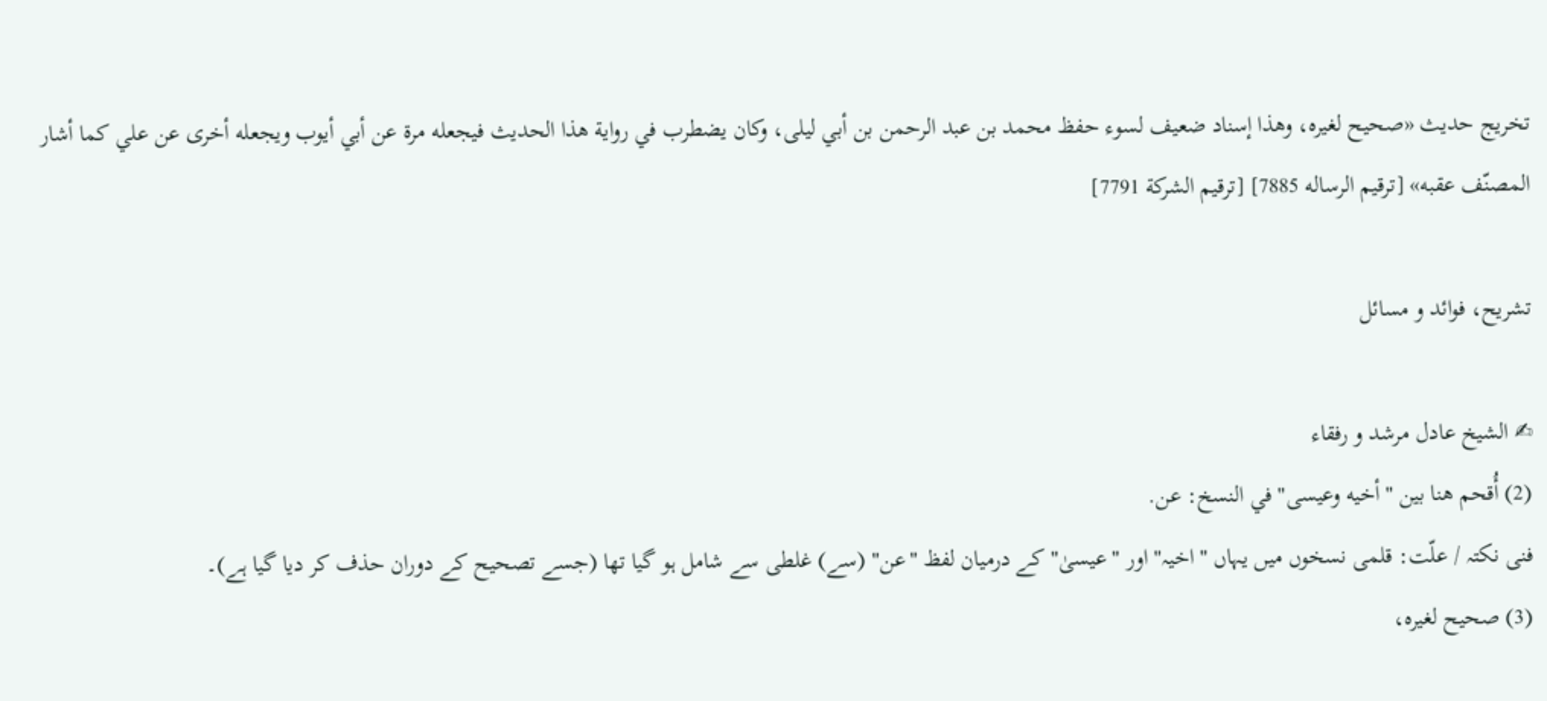تخریج حدیث «صحيح لغيره، وهذا إسناد ضعيف لسوء حفظ محمد بن عبد الرحمن بن أبي ليلى، وكان يضطرب في رواية هذا الحديث فيجعله مرة عن أبي أيوب ويجعله أخرى عن علي كما أشار المصنّف عقبه» [ترقيم الرساله 7885] [ترقيم الشركة 7791]

تشریح، فوائد و مسائل

✍ الشیخ عادل مرشد و رفقاء
(2) أُقحم هنا بين "أخيه وعيسى" في النسخ: عن.
فنی نکتہ / علّت: قلمی نسخوں میں یہاں "اخیہ" اور "عیسیٰ" کے درمیان لفظ "عن" (سے) غلطی سے شامل ہو گیا تھا (جسے تصحیح کے دوران حذف کر دیا گیا ہے)۔
(3) صحيح لغيره،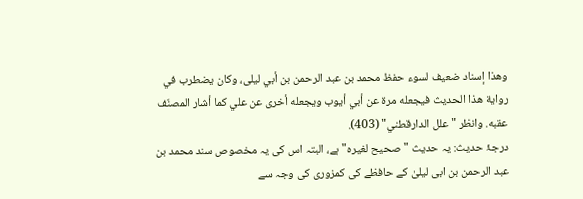وهذا إسناد ضعيف لسوء حفظ محمد بن عبد الرحمن بن أبي ليلى، وكان يضطرب في رواية هذا الحديث فيجعله مرة عن أبي أيوب ويجعله أخرى عن علي كما أشار المصنّف عقبه. وانظر "علل الدارقطني" (403).
درجۂ حدیث: یہ حدیث "صحیح لغیرہ" ہے، البتہ اس کی یہ مخصوص سند محمد بن عبد الرحمن بن ابی لیلیٰ کے حافظے کی کمزوری کی وجہ سے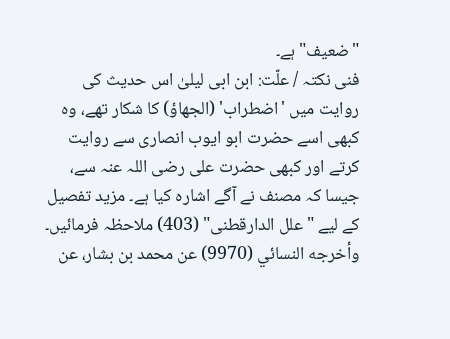"ضعیف" ہے۔
فنی نکتہ / علّت: ابن ابی لیلیٰ اس حدیث کی روایت میں 'اضطراب' (الجھاؤ) کا شکار تھے، وہ کبھی اسے حضرت ابو ایوب انصاری سے روایت کرتے اور کبھی حضرت علی رضی اللہ عنہ سے، جیسا کہ مصنف نے آگے اشارہ کیا ہے۔ مزید تفصیل کے لیے "علل الدارقطنی" (403) ملاحظہ فرمائیں۔
وأخرجه النسائي (9970) عن محمد بن بشار، عن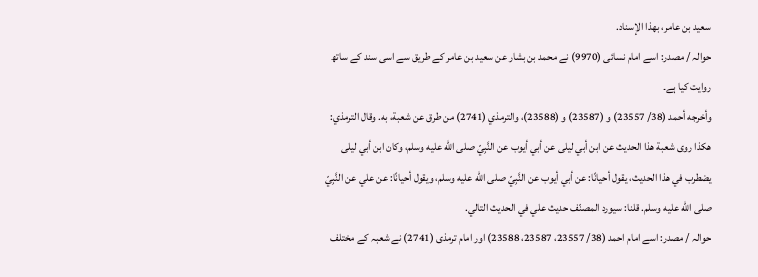سعيد بن عامر، بهذا الإسناد.
حوالہ / مصدر: اسے امام نسائی (9970) نے محمد بن بشار عن سعید بن عامر کے طریق سے اسی سند کے ساتھ روایت کیا ہے۔
وأخرجه أحمد (38/ 23557) و (23587) و (23588)، والترمذي (2741) من طرق عن شعبة، به. وقال الترمذي: هكذا روى شعبة هذا الحديث عن ابن أبي ليلى عن أبي أيوب عن النَّبِيّ صلى الله عليه وسلم، وكان ابن أبي ليلى يضطرب في هذا الحديث، يقول أحيانًا: عن أبي أيوب عن النَّبِيّ صلى الله عليه وسلم، ويقول أحيانًا: عن علي عن النَّبِيّ صلى الله عليه وسلم. قلنا: سيورد المصنّف حديث علي في الحديث التالي.
حوالہ / مصدر: اسے امام احمد (38/ 23557، 23587، 23588) اور امام ترمذی (2741) نے شعبہ کے مختلف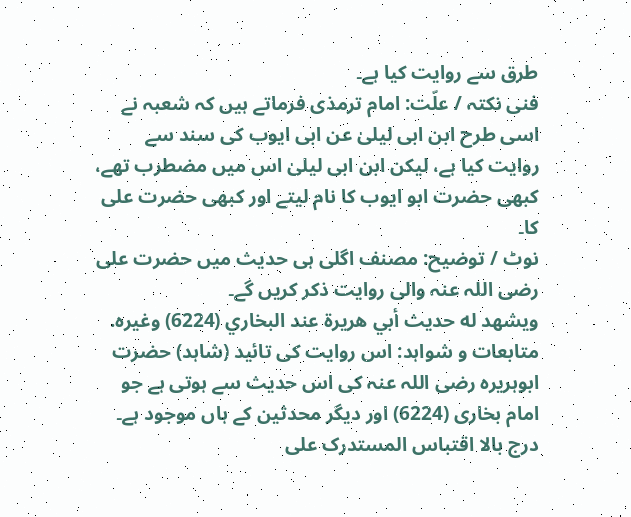طرق سے روایت کیا ہے۔
فنی نکتہ / علّت: امام ترمذی فرماتے ہیں کہ شعبہ نے اسی طرح ابن ابی لیلیٰ عن ابی ایوب کی سند سے روایت کیا ہے، لیکن ابن ابی لیلیٰ اس میں مضطرب تھے، کبھی حضرت ابو ایوب کا نام لیتے اور کبھی حضرت علی کا۔
نوٹ / توضیح: مصنف اگلی ہی حدیث میں حضرت علی رضی اللہ عنہ والی روایت ذکر کریں گے۔
ويشهد له حديث أبي هريرة عند البخاري (6224) وغيره.
متابعات و شواہد: اس روایت کی تائید (شاہد) حضرت ابوہریرہ رضی اللہ عنہ کی اس حدیث سے ہوتی ہے جو امام بخاری (6224) اور دیگر محدثین کے ہاں موجود ہے۔
درج بالا اقتباس المستدرک علی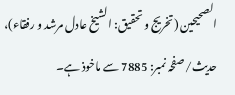الصحیحین (تخریج و تحقیق: الشیخ عادل مرشد و رفقاء)، حدیث/صفحہ نمبر: 7885 سے ماخوذ ہے۔